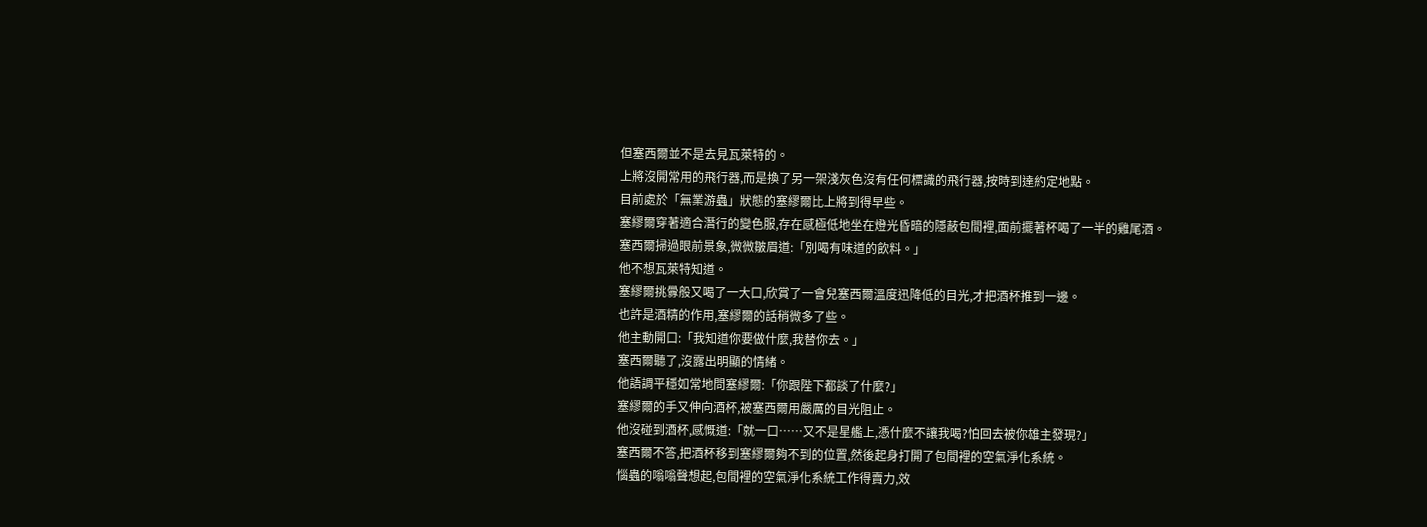但塞西爾並不是去見瓦萊特的。
上將沒開常用的飛行器,而是換了另一架淺灰色沒有任何標識的飛行器,按時到達約定地點。
目前處於「無業游蟲」狀態的塞繆爾比上將到得早些。
塞繆爾穿著適合潛行的變色服,存在感極低地坐在燈光昏暗的隱蔽包間裡,面前擺著杯喝了一半的雞尾酒。
塞西爾掃過眼前景象,微微皺眉道:「別喝有味道的飲料。」
他不想瓦萊特知道。
塞繆爾挑釁般又喝了一大口,欣賞了一會兒塞西爾溫度迅降低的目光,才把酒杯推到一邊。
也許是酒精的作用,塞繆爾的話稍微多了些。
他主動開口:「我知道你要做什麼,我替你去。」
塞西爾聽了,沒露出明顯的情緒。
他語調平穩如常地問塞繆爾:「你跟陛下都談了什麼?」
塞繆爾的手又伸向酒杯,被塞西爾用嚴厲的目光阻止。
他沒碰到酒杯,感慨道:「就一口……又不是星艦上,憑什麼不讓我喝?怕回去被你雄主發現?」
塞西爾不答,把酒杯移到塞繆爾夠不到的位置,然後起身打開了包間裡的空氣淨化系統。
惱蟲的嗡嗡聲想起,包間裡的空氣淨化系統工作得賣力,效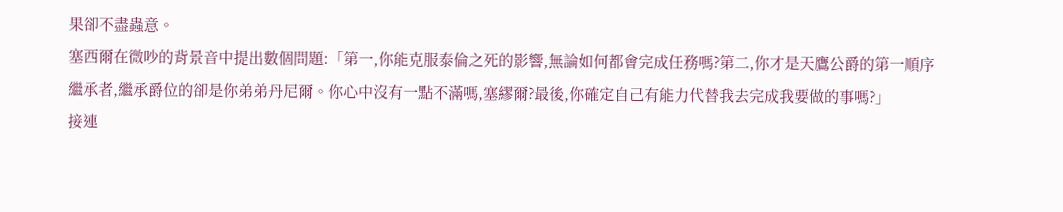果卻不盡蟲意。
塞西爾在微吵的背景音中提出數個問題:「第一,你能克服泰倫之死的影響,無論如何都會完成任務嗎?第二,你才是天鷹公爵的第一順序繼承者,繼承爵位的卻是你弟弟丹尼爾。你心中沒有一點不滿嗎,塞繆爾?最後,你確定自己有能力代替我去完成我要做的事嗎?」
接連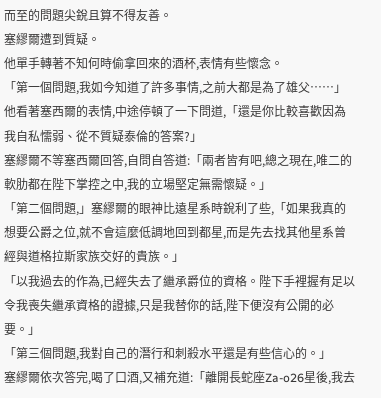而至的問題尖銳且算不得友善。
塞繆爾遭到質疑。
他單手轉著不知何時偷拿回來的酒杯,表情有些懷念。
「第一個問題,我如今知道了許多事情,之前大都是為了雄父……」他看著塞西爾的表情,中途停頓了一下問道,「還是你比較喜歡因為我自私懦弱、從不質疑泰倫的答案?」
塞繆爾不等塞西爾回答,自問自答道:「兩者皆有吧,總之現在,唯二的軟肋都在陛下掌控之中,我的立場堅定無需懷疑。」
「第二個問題,」塞繆爾的眼神比遠星系時銳利了些,「如果我真的想要公爵之位,就不會這麼低調地回到都星,而是先去找其他星系曾經與道格拉斯家族交好的貴族。」
「以我過去的作為,已經失去了繼承爵位的資格。陛下手裡握有足以令我喪失繼承資格的證據,只是我替你的話,陛下便沒有公開的必要。」
「第三個問題,我對自己的潛行和刺殺水平還是有些信心的。」
塞繆爾依次答完,喝了口酒,又補充道:「離開長蛇座Za-o26星後,我去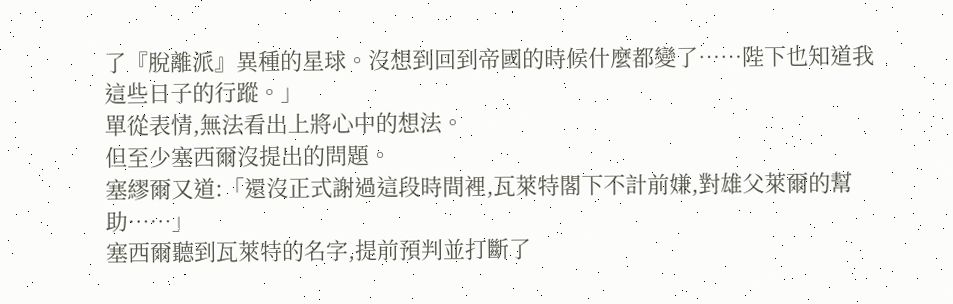了『脫離派』異種的星球。沒想到回到帝國的時候什麼都變了……陛下也知道我這些日子的行蹤。」
單從表情,無法看出上將心中的想法。
但至少塞西爾沒提出的問題。
塞繆爾又道:「還沒正式謝過這段時間裡,瓦萊特閣下不計前嫌,對雄父萊爾的幫助……」
塞西爾聽到瓦萊特的名字,提前預判並打斷了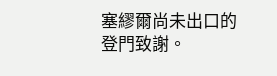塞繆爾尚未出口的登門致謝。